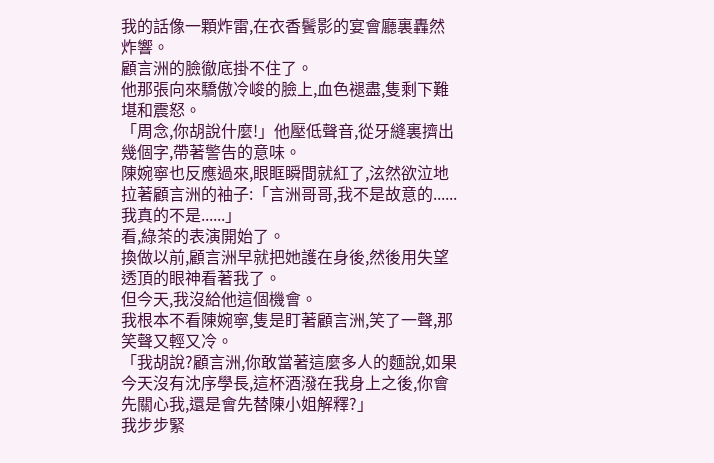我的話像一顆炸雷,在衣香鬢影的宴會廳裏轟然炸響。
顧言洲的臉徹底掛不住了。
他那張向來驕傲冷峻的臉上,血色褪盡,隻剩下難堪和震怒。
「周念,你胡說什麼!」他壓低聲音,從牙縫裏擠出幾個字,帶著警告的意味。
陳婉寧也反應過來,眼眶瞬間就紅了,泫然欲泣地拉著顧言洲的袖子:「言洲哥哥,我不是故意的......我真的不是......」
看,綠茶的表演開始了。
換做以前,顧言洲早就把她護在身後,然後用失望透頂的眼神看著我了。
但今天,我沒給他這個機會。
我根本不看陳婉寧,隻是盯著顧言洲,笑了一聲,那笑聲又輕又冷。
「我胡說?顧言洲,你敢當著這麼多人的麵說,如果今天沒有沈序學長,這杯酒潑在我身上之後,你會先關心我,還是會先替陳小姐解釋?」
我步步緊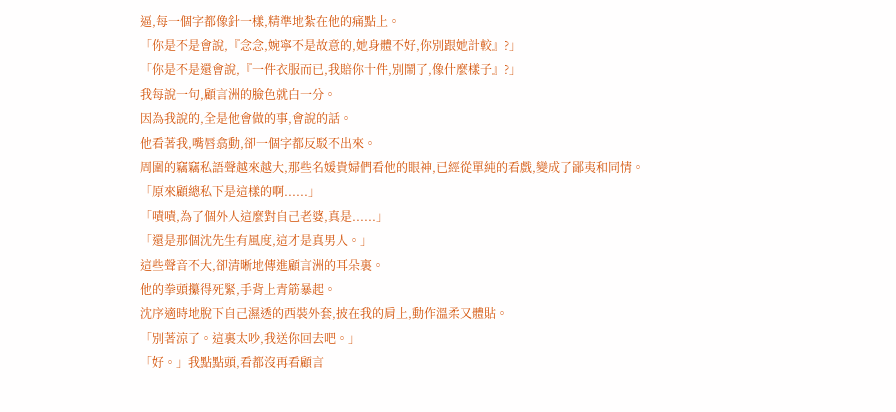逼,每一個字都像針一樣,精準地紮在他的痛點上。
「你是不是會說,『念念,婉寧不是故意的,她身體不好,你別跟她計較』?」
「你是不是還會說,『一件衣服而已,我賠你十件,別鬧了,像什麼樣子』?」
我每說一句,顧言洲的臉色就白一分。
因為我說的,全是他會做的事,會說的話。
他看著我,嘴唇翕動,卻一個字都反駁不出來。
周圍的竊竊私語聲越來越大,那些名媛貴婦們看他的眼神,已經從單純的看戲,變成了鄙夷和同情。
「原來顧總私下是這樣的啊......」
「嘖嘖,為了個外人這麼對自己老婆,真是......」
「還是那個沈先生有風度,這才是真男人。」
這些聲音不大,卻清晰地傳進顧言洲的耳朵裏。
他的拳頭攥得死緊,手背上青筋暴起。
沈序適時地脫下自己濕透的西裝外套,披在我的肩上,動作溫柔又體貼。
「別著涼了。這裏太吵,我送你回去吧。」
「好。」我點點頭,看都沒再看顧言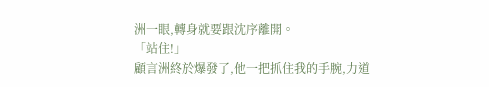洲一眼,轉身就要跟沈序離開。
「站住!」
顧言洲終於爆發了,他一把抓住我的手腕,力道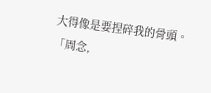大得像是要捏碎我的骨頭。
「周念,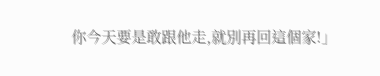你今天要是敢跟他走,就別再回這個家!」